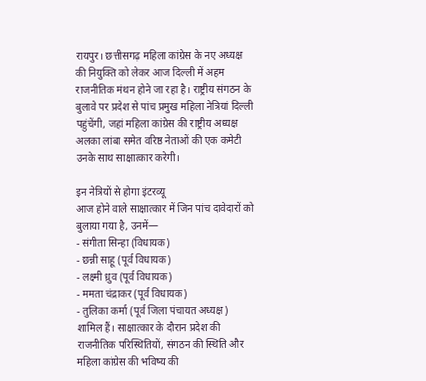रायपुर। छत्तीसगढ़ महिला कांग्रेस के नए अध्यक्ष की नियुक्ति को लेकर आज दिल्ली में अहम राजनीतिक मंथन होने जा रहा है। राष्ट्रीय संगठन के बुलावे पर प्रदेश से पांच प्रमुख महिला नेत्रियां दिल्ली पहुंचेंगी, जहां महिला कांग्रेस की राष्ट्रीय अध्यक्ष अलका लांबा समेत वरिष्ठ नेताओं की एक कमेटी उनके साथ साक्षात्कार करेगी।

इन नेत्रियों से होगा इंटरव्यू
आज होने वाले साक्षात्कार में जिन पांच दावेदारों को बुलाया गया है, उनमें—
- संगीता सिन्हा (विधायक)
- छन्नी साहू (पूर्व विधायक)
- लक्ष्मी ध्रुव (पूर्व विधायक)
- ममता चंद्राकर (पूर्व विधायक)
- तुलिका कर्मा (पूर्व जिला पंचायत अध्यक्ष)
शामिल हैं। साक्षात्कार के दौरान प्रदेश की राजनीतिक परिस्थितियों, संगठन की स्थिति और महिला कांग्रेस की भविष्य की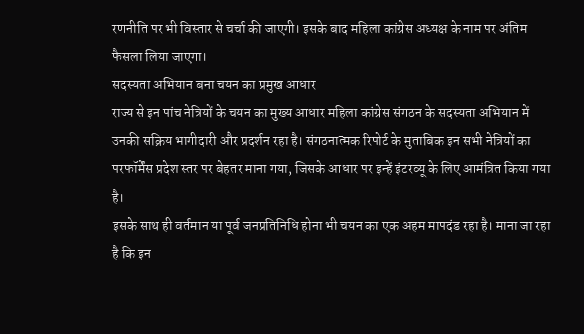रणनीति पर भी विस्तार से चर्चा की जाएगी। इसके बाद महिला कांग्रेस अध्यक्ष के नाम पर अंतिम फैसला लिया जाएगा।
सदस्यता अभियान बना चयन का प्रमुख आधार
राज्य से इन पांच नेत्रियों के चयन का मुख्य आधार महिला कांग्रेस संगठन के सदस्यता अभियान में उनकी सक्रिय भागीदारी और प्रदर्शन रहा है। संगठनात्मक रिपोर्ट के मुताबिक इन सभी नेत्रियों का परफॉर्मेंस प्रदेश स्तर पर बेहतर माना गया, जिसके आधार पर इन्हें इंटरव्यू के लिए आमंत्रित किया गया है।
इसके साथ ही वर्तमान या पूर्व जनप्रतिनिधि होना भी चयन का एक अहम मापदंड रहा है। माना जा रहा है कि इन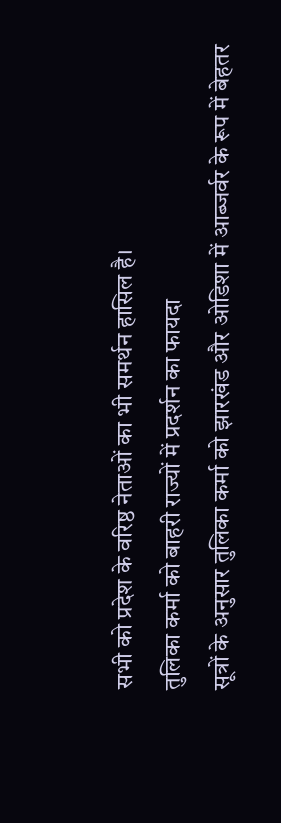सभी को प्रदेश के वरिष्ठ नेताओं का भी समर्थन हासिल है।
तुलिका कर्मा को बाहरी राज्यों में प्रदर्शन का फायदा
सूत्रों के अनुसार तुलिका कर्मा को झारखंड और ओडिशा में आब्जर्वर के रूप में बेहतर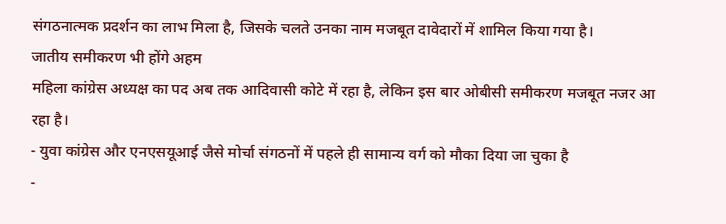संगठनात्मक प्रदर्शन का लाभ मिला है, जिसके चलते उनका नाम मजबूत दावेदारों में शामिल किया गया है।
जातीय समीकरण भी होंगे अहम
महिला कांग्रेस अध्यक्ष का पद अब तक आदिवासी कोटे में रहा है, लेकिन इस बार ओबीसी समीकरण मजबूत नजर आ रहा है।
- युवा कांग्रेस और एनएसयूआई जैसे मोर्चा संगठनों में पहले ही सामान्य वर्ग को मौका दिया जा चुका है
-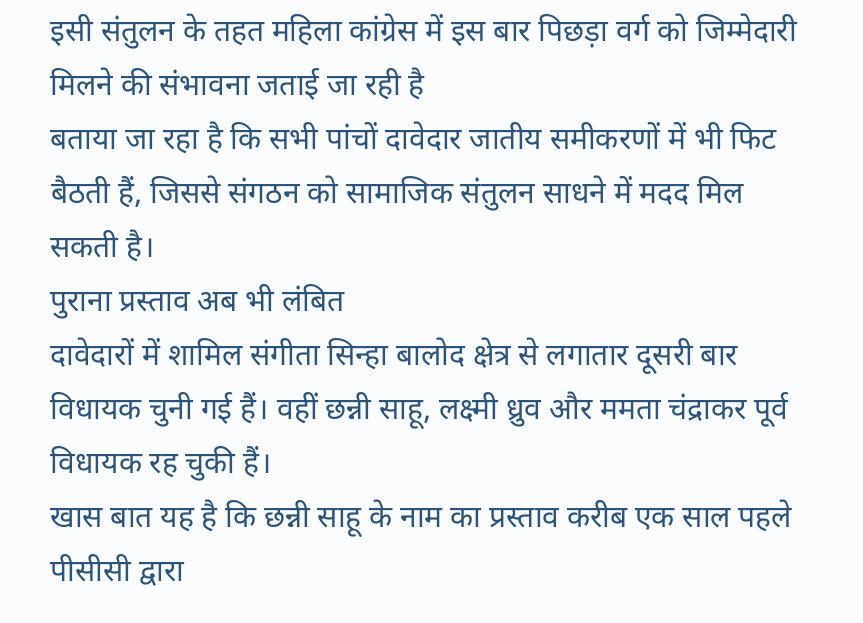इसी संतुलन के तहत महिला कांग्रेस में इस बार पिछड़ा वर्ग को जिम्मेदारी मिलने की संभावना जताई जा रही है
बताया जा रहा है कि सभी पांचों दावेदार जातीय समीकरणों में भी फिट बैठती हैं, जिससे संगठन को सामाजिक संतुलन साधने में मदद मिल सकती है।
पुराना प्रस्ताव अब भी लंबित
दावेदारों में शामिल संगीता सिन्हा बालोद क्षेत्र से लगातार दूसरी बार विधायक चुनी गई हैं। वहीं छन्नी साहू, लक्ष्मी ध्रुव और ममता चंद्राकर पूर्व विधायक रह चुकी हैं।
खास बात यह है कि छन्नी साहू के नाम का प्रस्ताव करीब एक साल पहले पीसीसी द्वारा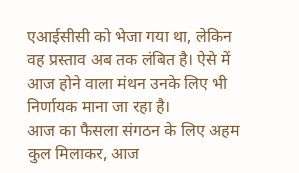एआईसीसी को भेजा गया था, लेकिन वह प्रस्ताव अब तक लंबित है। ऐसे में आज होने वाला मंथन उनके लिए भी निर्णायक माना जा रहा है।
आज का फैसला संगठन के लिए अहम
कुल मिलाकर, आज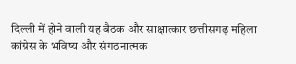दिल्ली में होने वाली यह बैठक और साक्षात्कार छत्तीसगढ़ महिला कांग्रेस के भविष्य और संगठनात्मक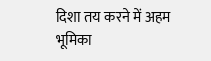दिशा तय करने में अहम भूमिका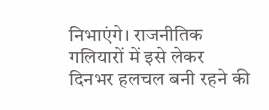निभाएंगे। राजनीतिक गलियारों में इसे लेकर दिनभर हलचल बनी रहने की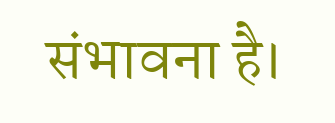संभावना है।